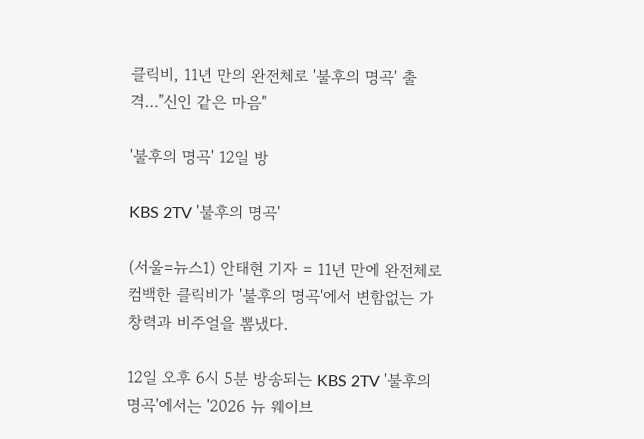클릭비, 11년 만의 완전체로 '불후의 명곡' 출격…"신인 같은 마음"

'불후의 명곡' 12일 방

KBS 2TV '불후의 명곡'

(서울=뉴스1) 안태현 기자 = 11년 만에 완전체로 컴백한 클릭비가 '불후의 명곡'에서 변함없는 가창력과 비주얼을 뽐냈다.

12일 오후 6시 5분 방송되는 KBS 2TV '불후의 명곡'에서는 '2026 뉴 웨이브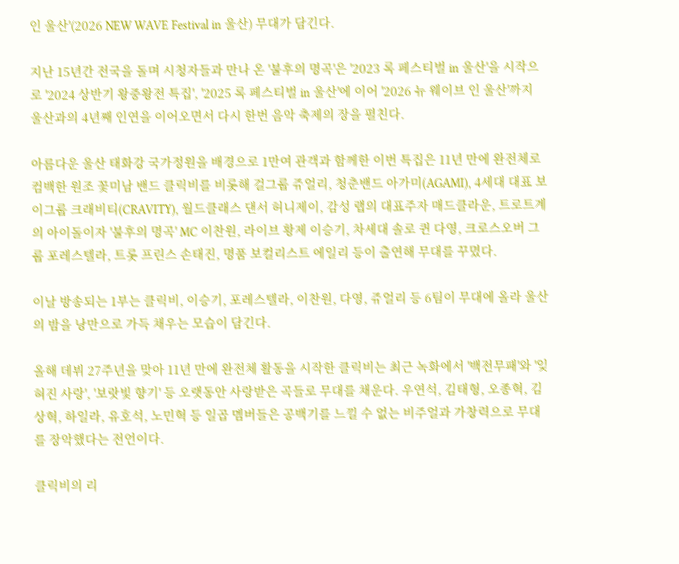인 울산'(2026 NEW WAVE Festival in 울산) 무대가 담긴다.

지난 15년간 전국을 돌며 시청자들과 만나 온 '불후의 명곡'은 '2023 록 페스티벌 in 울산'을 시작으로 '2024 상반기 왕중왕전 특집', '2025 록 페스티벌 in 울산'에 이어 '2026 뉴 웨이브 인 울산'까지 울산과의 4년째 인연을 이어오면서 다시 한번 음악 축제의 장을 펼친다.

아름다운 울산 태화강 국가정원을 배경으로 1만여 관객과 함께한 이번 특집은 11년 만에 완전체로 컴백한 원조 꽃미남 밴드 클릭비를 비롯해 걸그룹 쥬얼리, 청춘밴드 아가미(AGAMI), 4세대 대표 보이그룹 크래비티(CRAVITY), 월드클래스 댄서 허니제이, 감성 랩의 대표주자 매드클라운, 트로트계의 아이돌이자 '불후의 명곡' MC 이찬원, 라이브 황제 이승기, 차세대 솔로 퀸 다영, 크로스오버 그룹 포레스텔라, 트롯 프린스 손태진, 명품 보컬리스트 에일리 등이 출연해 무대를 꾸몄다.

이날 방송되는 1부는 클릭비, 이승기, 포레스텔라, 이찬원, 다영, 쥬얼리 등 6팀이 무대에 올라 울산의 밤을 낭만으로 가득 채우는 모습이 담긴다.

올해 데뷔 27주년을 맞아 11년 만에 완전체 활동을 시작한 클릭비는 최근 녹화에서 '백전무패'와 '잊혀진 사랑', '보랏빛 향기' 등 오랫동안 사랑받은 곡들로 무대를 채운다. 우연석, 김태형, 오종혁, 김상혁, 하일라, 유호석, 노민혁 등 일곱 멤버들은 공백기를 느낄 수 없는 비주얼과 가창력으로 무대를 장악했다는 전언이다.

클릭비의 리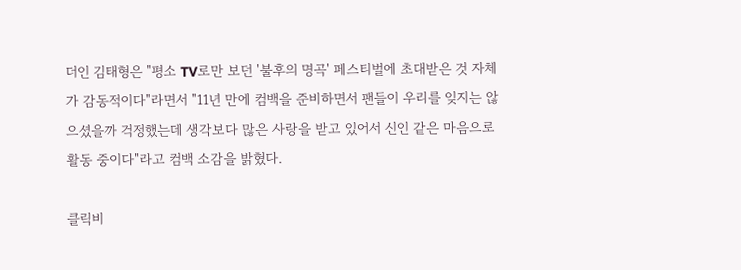더인 김태형은 "평소 TV로만 보던 '불후의 명곡' 페스티벌에 초대받은 것 자체가 감동적이다"라면서 "11년 만에 컴백을 준비하면서 팬들이 우리를 잊지는 않으셨을까 걱정했는데 생각보다 많은 사랑을 받고 있어서 신인 같은 마음으로 활동 중이다"라고 컴백 소감을 밝혔다.

클릭비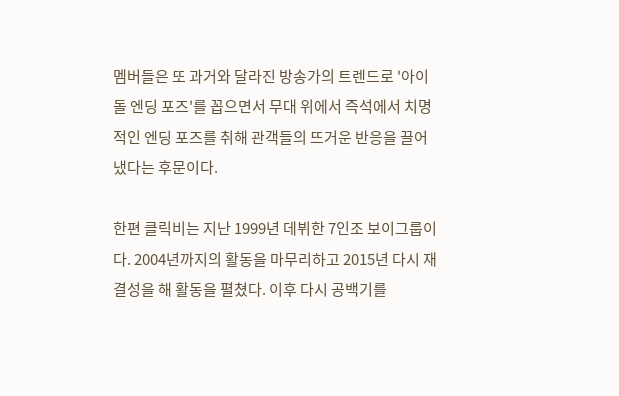멤버들은 또 과거와 달라진 방송가의 트렌드로 '아이돌 엔딩 포즈'를 꼽으면서 무대 위에서 즉석에서 치명적인 엔딩 포즈를 취해 관객들의 뜨거운 반응을 끌어냈다는 후문이다.

한편 클릭비는 지난 1999년 데뷔한 7인조 보이그룹이다. 2004년까지의 활동을 마무리하고 2015년 다시 재결성을 해 활동을 펼쳤다. 이후 다시 공백기를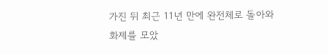가진 뒤 최근 11년 만에 완전체로 돌아와 화제를 모았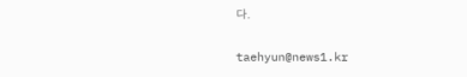다.

taehyun@news1.kr